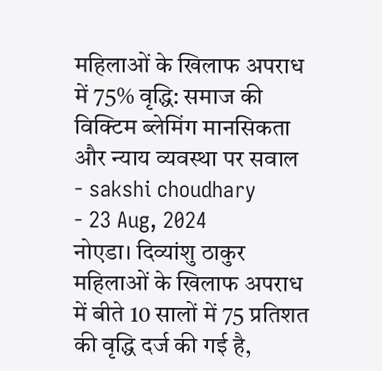महिलाओं के खिलाफ अपराध में 75% वृद्धि: समाज की विक्टिम ब्लेमिंग मानसिकता और न्याय व्यवस्था पर सवाल
- sakshi choudhary
- 23 Aug, 2024
नोएडा। दिव्यांशु ठाकुर
महिलाओं के खिलाफ अपराध में बीते 10 सालों में 75 प्रतिशत की वृद्धि दर्ज की गई है,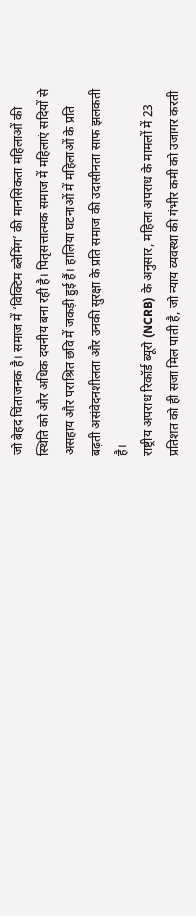जो बेहद चिंताजनक है। समाज में ‘विक्टिम ब्लेमिंग’ की मानसिकता महिलाओं की स्थिति को और अधिक दयनीय बना रही है। पितृसत्तात्मक समाज में महिलाएं सदियों से असहाय और पराश्रित छवि में जकड़ी हुई हैं। हालिया घटनाओं में महिलाओं के प्रति बढ़ती असंवेदनशीलता और उनकी सुरक्षा के प्रति समाज की उदासीनता साफ झलकती है।
राष्ट्रीय अपराध रिकॉर्ड ब्यूरो (NCRB) के अनुसार, महिला अपराध के मामलों में 23 प्रतिशत को ही सजा मिल पाती है, जो न्याय व्यवस्था की गंभीर कमी को उजागर करती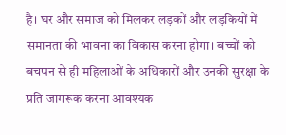है। घर और समाज को मिलकर लड़कों और लड़कियों में समानता की भावना का विकास करना होगा। बच्चों को बचपन से ही महिलाओं के अधिकारों और उनकी सुरक्षा के प्रति जागरूक करना आवश्यक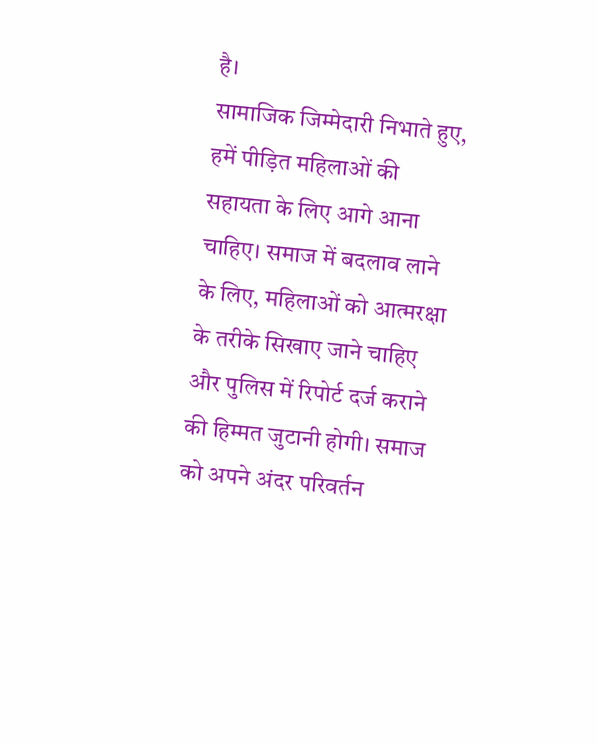है।
सामाजिक जिम्मेदारी निभाते हुए, हमें पीड़ित महिलाओं की सहायता के लिए आगे आना चाहिए। समाज में बदलाव लाने के लिए, महिलाओं को आत्मरक्षा के तरीके सिखाए जाने चाहिए और पुलिस में रिपोर्ट दर्ज कराने की हिम्मत जुटानी होगी। समाज को अपने अंदर परिवर्तन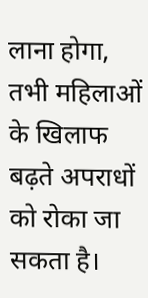लाना होगा, तभी महिलाओं के खिलाफ बढ़ते अपराधों को रोका जा सकता है।